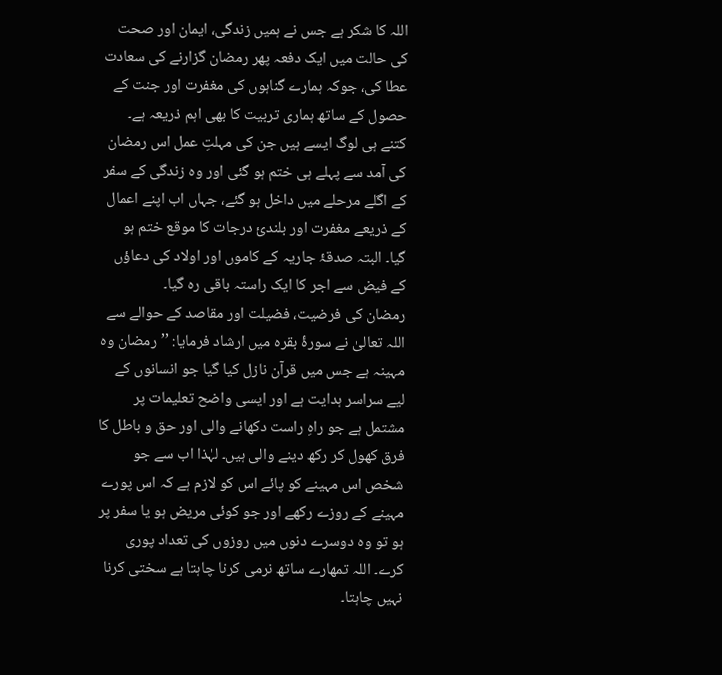اللہ کا شکر ہے جس نے ہمیں زندگی، ایمان اور صحت کی حالت میں ایک دفعہ پھر رمضان گزارنے کی سعادت عطا کی، جوکہ ہمارے گناہوں کی مغفرت اور جنت کے حصول کے ساتھ ہماری تربیت کا بھی اہم ذریعہ ہے۔ کتنے ہی لوگ ایسے ہیں جن کی مہلتِ عمل اس رمضان کی آمد سے پہلے ہی ختم ہو گئی اور وہ زندگی کے سفر کے اگلے مرحلے میں داخل ہو گئے، جہاں اب اپنے اعمال کے ذریعے مغفرت اور بلندیٔ درجات کا موقع ختم ہو گیا۔ البتہ صدقۂ جاریہ کے کاموں اور اولاد کی دعاؤں کے فیض سے اجر کا ایک راستہ باقی رہ گیا۔
رمضان کی فرضیت، فضیلت اور مقاصد کے حوالے سے اللہ تعالیٰ نے سورۂ بقرہ میں ارشاد فرمایا: ’’رمضان وہ مہینہ ہے جس میں قرآن نازل کیا گیا جو انسانوں کے لیے سراسر ہدایت ہے اور ایسی واضح تعلیمات پر مشتمل ہے جو راہِ راست دکھانے والی اور حق و باطل کا فرق کھول کر رکھ دینے والی ہیں۔ لہٰذا اب سے جو شخص اس مہینے کو پائے اس کو لازم ہے کہ اس پورے مہینے کے روزے رکھے اور جو کوئی مریض ہو یا سفر پر ہو تو وہ دوسرے دنوں میں روزوں کی تعداد پوری کرے۔ اللہ تمھارے ساتھ نرمی کرنا چاہتا ہے سختی کرنا نہیں چاہتا۔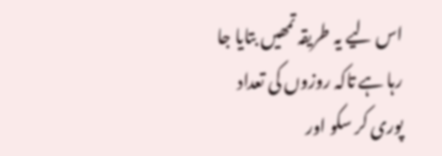اس لیے یہ طریقہ تمھیں بتایا جا رہا ہے تاکہ روزوں کی تعداد پوری کر سکو اور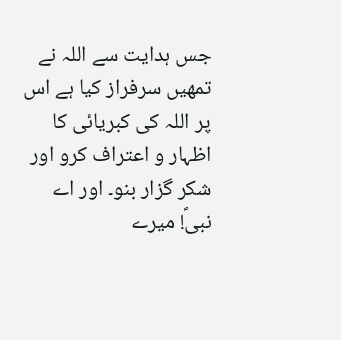جس ہدایت سے اللہ نے تمھیں سرفراز کیا ہے اس پر اللہ کی کبریائی کا اظہار و اعتراف کرو اور شکر گزار بنو۔ اور اے نبیؐ! میرے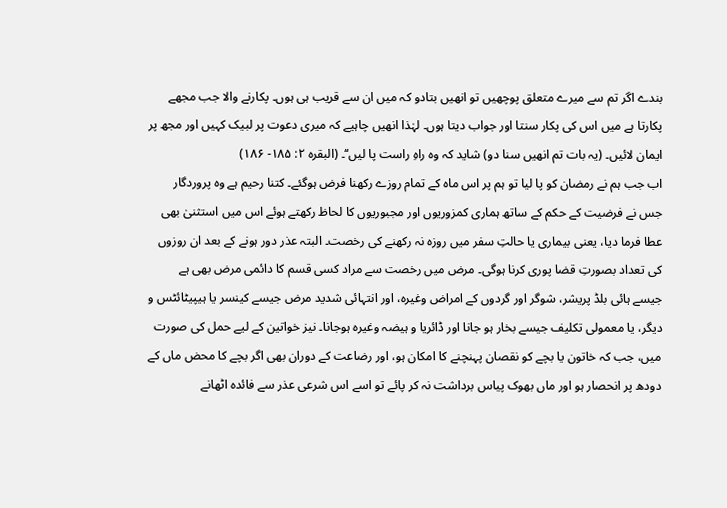بندے اگر تم سے میرے متعلق پوچھیں تو انھیں بتادو کہ میں ان سے قریب ہی ہوں۔ پکارنے والا جب مجھے پکارتا ہے میں اس کی پکار سنتا اور جواب دیتا ہوں۔ لہٰذا انھیں چاہیے کہ میری دعوت پر لبیک کہیں اور مجھ پر ایمان لائیں۔ (یہ بات تم انھیں سنا دو) شاید کہ وہ راہِ راست پا لیں‘‘۔ (البقرہ ۲: ۱۸۵- ۱۸۶)
اب جب ہم نے رمضان کو پا لیا تو ہم پر اس ماہ کے تمام روزے رکھنا فرض ہوگئے۔ کتنا رحیم ہے وہ پروردگار جس نے فرضیت کے حکم کے ساتھ ہماری کمزوریوں اور مجبوریوں کا لحاظ رکھتے ہوئے اس میں استثنیٰ بھی عطا فرما دیا، یعنی بیماری یا حالتِ سفر میں روزہ نہ رکھنے کی رخصت۔ البتہ عذر دور ہونے کے بعد ان روزوں کی تعداد بصورتِ قضا پوری کرنا ہوگی۔ مرض میں رخصت سے مراد کسی قسم کا دائمی مرض بھی ہے جیسے ہائی بلڈ پریشر، شوگر اور گردوں کے امراض وغیرہ، اور انتہائی شدید مرض جیسے کینسر یا ہیپیٹائٹس و دیگر، یا معمولی تکلیف جیسے بخار ہو جانا اور ڈائریا و ہیضہ وغیرہ ہوجانا۔ نیز خواتین کے لیے حمل کی صورت میں، جب کہ خاتون یا بچے کو نقصان پہنچنے کا امکان ہو، اور رضاعت کے دوران بھی اگر بچے کا محض ماں کے دودھ پر انحصار ہو اور ماں بھوک پیاس برداشت نہ کر پائے تو اسے اس شرعی عذر سے فائدہ اٹھانے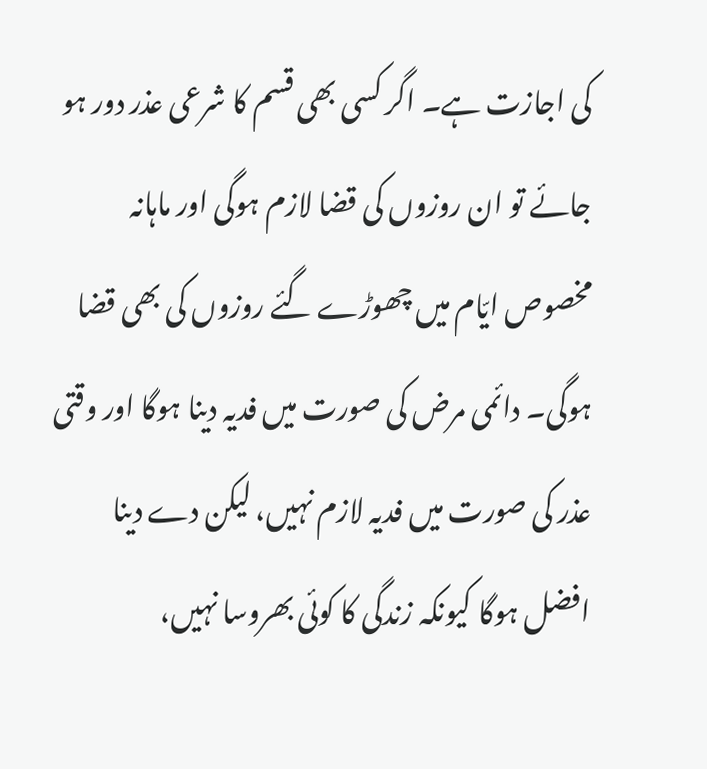کی اجازت ہے۔ اگر کسی بھی قسم کا شرعی عذر دور ہو جائے تو ان روزوں کی قضا لازم ہوگی اور ماہانہ مخصوص ایّام میں چھوڑے گئے روزوں کی بھی قضا ہوگی۔ دائمی مرض کی صورت میں فدیہ دینا ہوگا اور وقتی عذر کی صورت میں فدیہ لازم نہیں، لیکن دے دینا افضل ہوگا کیونکہ زندگی کا کوئی بھروسا نہیں،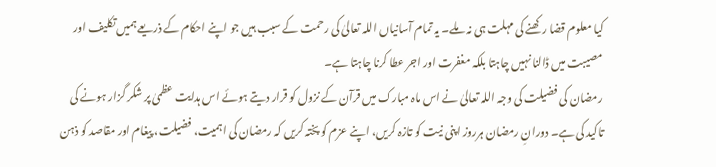کیا معلوم قضا رکھنے کی مہلت ہی نہ ملے۔ یہ تمام آسانیاں اللہ تعالیٰ کی رحمت کے سبب ہیں جو اپنے احکام کے ذریعے ہمیں تکلیف اور مصیبت میں ڈالنا نہیں چاہتا بلکہ مغفرت اور اجر عطا کرنا چاہتا ہے۔
رمضان کی فضیلت کی وجہ اللہ تعالیٰ نے اس ماہ مبارک میں قرآن کے نزول کو قرار دیتے ہوئے اس ہدایت عظمیٰ پر شکر گزار ہونے کی تاکید کی ہے۔ دورانِ رمضان ہرروز اپنی نیت کو تازہ کریں، اپنے عزم کو پختہ کریں کہ رمضان کی اہمیت، فضیلت، پیغام اور مقاصد کو ذہن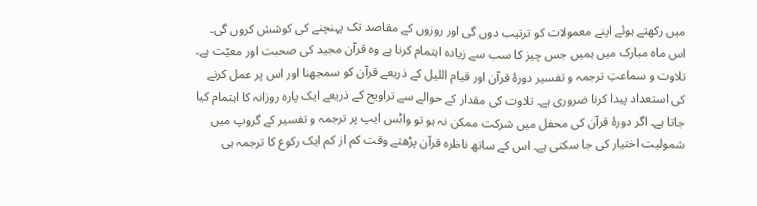میں رکھتے ہوئے اپنے معمولات کو ترتیب دوں گی اور روزوں کے مقاصد تک پہنچنے کی کوشش کروں گی۔
اس ماہ مبارک میں ہمیں جس چیز کا سب سے زیادہ اہتمام کرنا ہے وہ قرآن مجید کی صحبت اور معیّت ہے۔ تلاوت و سماعتِ ترجمہ و تفسیر دورۂ قرآن اور قیام اللیل کے ذریعے قرآن کو سمجھنا اور اس پر عمل کرنے کی استعداد پیدا کرنا ضروری ہے۔ تلاوت کی مقدار کے حوالے سے تراویح کے ذریعے ایک پارہ روزانہ کا اہتمام کیا جاتا ہے۔ اگر دورۂ قرآن کی محفل میں شرکت ممکن نہ ہو تو واٹس ایپ پر ترجمہ و تفسیر کے گروپ میں شمولیت اختیار کی جا سکتی ہے۔ اس کے ساتھ ناظرہ قرآن پڑھتے وقت کم از کم ایک رکوع کا ترجمہ ہی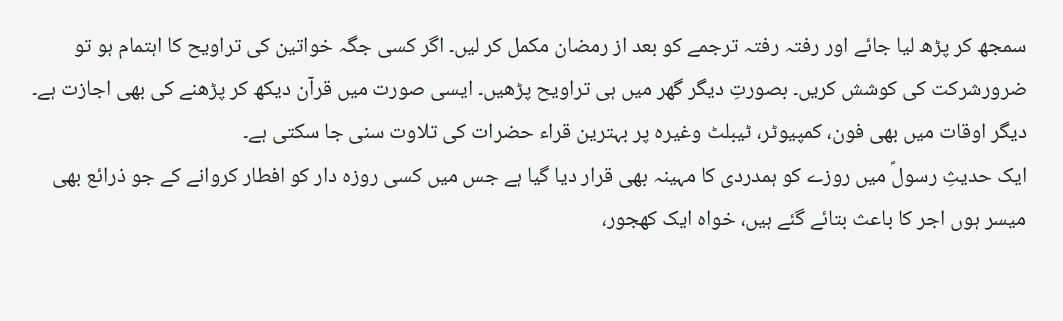سمجھ کر پڑھ لیا جائے اور رفتہ رفتہ ترجمے کو بعد از رمضان مکمل کر لیں۔ اگر کسی جگہ خواتین کی تراویح کا اہتمام ہو تو ضرورشرکت کی کوشش کریں۔ بصورتِ دیگر گھر میں ہی تراویح پڑھیں۔ ایسی صورت میں قرآن دیکھ کر پڑھنے کی بھی اجازت ہے۔ دیگر اوقات میں بھی فون، کمپیوٹر، ٹیبلٹ وغیرہ پر بہترین قراء حضرات کی تلاوت سنی جا سکتی ہے۔
ایک حدیثِ رسولؐ میں روزے کو ہمدردی کا مہینہ بھی قرار دیا گیا ہے جس میں کسی روزہ دار کو افطار کروانے کے جو ذرائع بھی میسر ہوں اجر کا باعث بتائے گئے ہیں، خواہ ایک کھجور،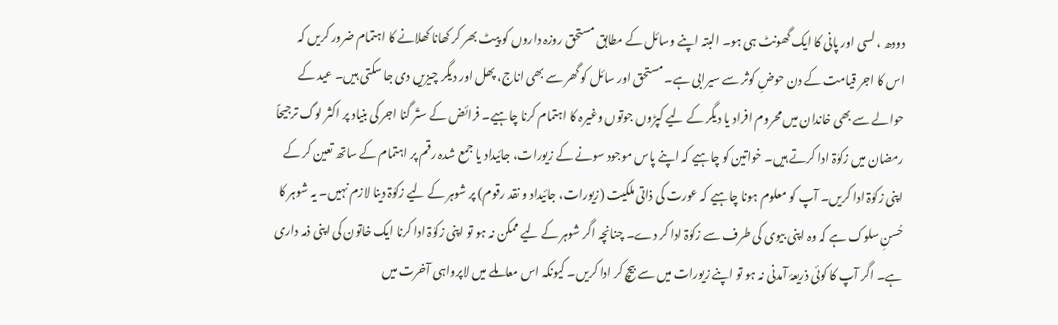دودھ ، لسی اور پانی کا ایک گھونٹ ہی ہو۔ البتہ اپنے وسائل کے مطابق مستحق روزہ داروں کو پیٹ بھر کر کھانا کھلانے کا اہتمام ضرور کریں کہ اس کا اجر قیامت کے دن حوضِ کوثر سے سیرابی ہے۔ مستحق اور سائل کو گھر سے بھی اناج، پھل اور دیگر چیزیں دی جا سکتی ہیں۔ عید کے حوالے سے بھی خاندان میں محروم افراد یا دیگر کے لیے کپڑوں جوتوں وغیرہ کا اہتمام کرنا چاہیے۔ فرائض کے ستّر گنا اجر کی بنیاد پر اکثر لوگ ترجیحاً رمضان میں زکوٰۃ ادا کرتے ہیں۔ خواتین کو چاہیے کہ اپنے پاس موجود سونے کے زیورات، جائیداد یا جمع شدہ رقم پر اہتمام کے ساتھ تعین کر کے اپنی زکوٰۃ ادا کریں۔ آپ کو معلوم ہونا چاہیے کہ عورت کی ذاتی ملکیت (زیورات، جائیداد و نقد رقوم) پر شوہر کے لیے زکوٰۃ دینا لازم نہیں۔ یہ شوہر کا حُسنِ سلوک ہے کہ وہ اپنی بیوی کی طرف سے زکوٰۃ ادا کر دے۔ چنانچہ اگر شوہر کے لیے ممکن نہ ہو تو اپنی زکوٰۃ ادا کرنا ایک خاتون کی اپنی ذمہ داری ہے۔ اگر آپ کا کوئی ذریعۂ آمدنی نہ ہو تو اپنے زیورات میں سے بیچ کر ادا کریں۔ کیونکہ اس معاملے میں لاپرواہی آخرت میں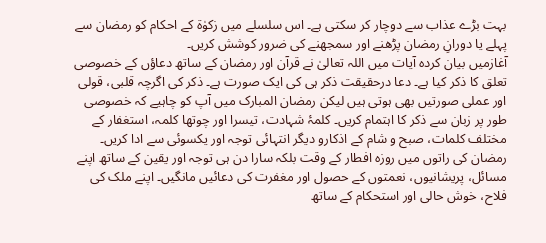بہت بڑے عذاب سے دوچار کر سکتی ہے۔ اس سلسلے میں زکوٰۃ کے احکام کو رمضان سے پہلے یا دورانِ رمضان پڑھنے اور سمجھنے کی ضرور کوشش کریں۔
آغازمیں بیان کردہ آیات میں اللہ تعالیٰ نے قرآن اور رمضان کے ساتھ دعاؤں کے خصوصی تعلق کا ذکر کیا ہے۔ دعا درحقیقت ذکر ہی کی ایک صورت ہے۔ ذکر کی اگرچہ قلبی، قولی اور عملی صورتیں بھی ہوتی ہیں لیکن رمضان المبارک میں آپ کو چاہیے کہ خصوصی طور پر زبان سے ذکر کا اہتمام کریں۔ کلمۂ شہادت، تیسرا اور چوتھا کلمہ، استغفار کے مختلف کلمات، صبح و شام کے اذکارو دیگر انتہائی توجہ اور یکسوئی سے ادا کریں۔ رمضان کی راتوں میں روزہ افطار کے وقت بلکہ سارا دن ہی توجہ اور یقین کے ساتھ اپنے مسائل، پریشانیوں، نعمتوں کے حصول اور مغفرت کی دعائیں مانگیں۔ اپنے ملک کی فلاح، خوش حالی اور استحکام کے ساتھ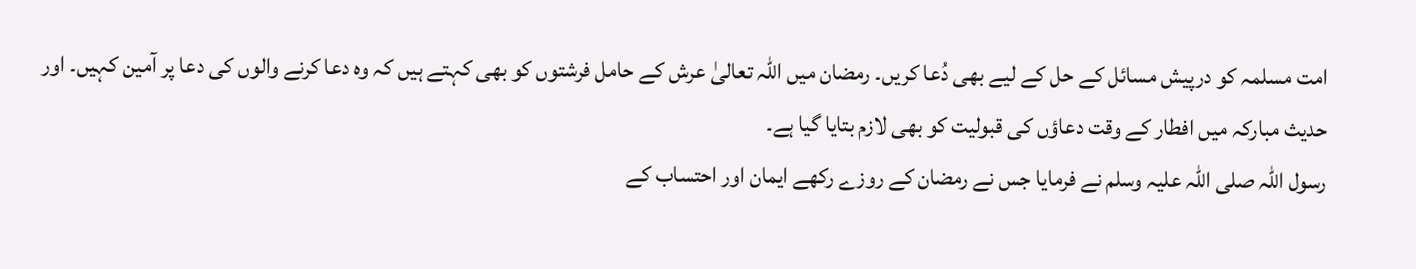امت مسلمہ کو درپیش مسائل کے حل کے لیے بھی دُعا کریں۔ رمضان میں اللہ تعالیٰ عرش کے حامل فرشتوں کو بھی کہتے ہیں کہ وہ دعا کرنے والوں کی دعا پر آمین کہیں۔ اور حدیث مبارکہ میں افطار کے وقت دعاؤں کی قبولیت کو بھی لازم بتایا گیا ہے۔
رسول اللہ صلی اللہ علیہ وسلم نے فرمایا جس نے رمضان کے روزے رکھے ایمان اور احتساب کے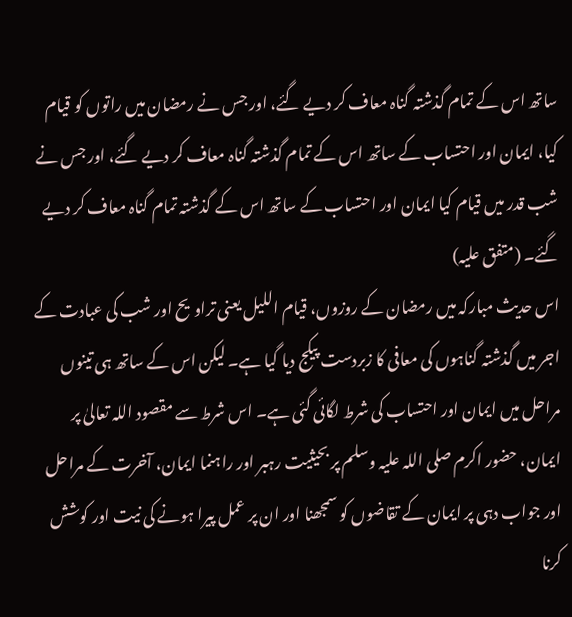ساتھ اس کے تمام گذشتہ گناہ معاف کر دیے گئے، اور جس نے رمضان میں راتوں کو قیام کیا، ایمان اور احتساب کے ساتھ اس کے تمام گذشتہ گناہ معاف کر دیے گئے، اور جس نے شب قدر میں قیام کیا ایمان اور احتساب کے ساتھ اس کے گذشتہ تمام گناہ معاف کر دیے گئے۔ (متفق علیہ)
اس حدیث مبارکہ میں رمضان کے روزوں، قیام اللیل یعنی تراویح اور شب کی عبادت کے اجر میں گذشتہ گناہوں کی معافی کا زبردست پیکج دیا گیا ہے۔ لیکن اس کے ساتھ ہی تینوں مراحل میں ایمان اور احتساب کی شرط لگائی گئی ہے۔ اس شرط سے مقصود اللہ تعالیٰ پر ایمان، حضور اکرم صلی اللہ علیہ وسلم پر بحیثیت رہبر اور راہنما ایمان، آخرت کے مراحل اور جواب دہی پر ایمان کے تقاضوں کو سمجھنا اور ان پر عمل پیرا ہونے کی نیت اور کوشش کرنا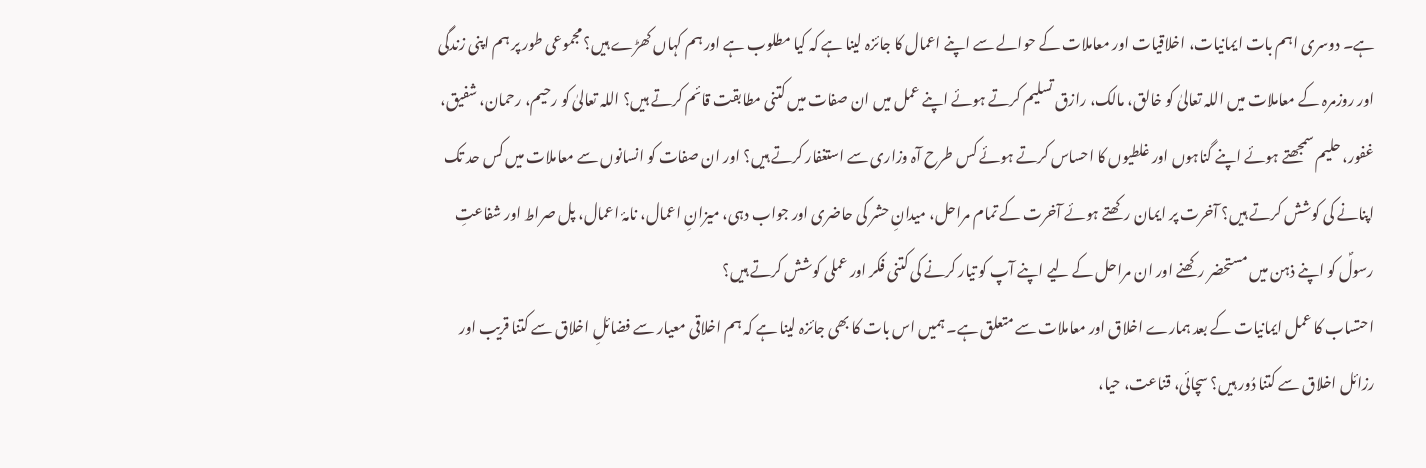ہے۔ دوسری اہم بات ایمانیات، اخلاقیات اور معاملات کے حوالے سے اپنے اعمال کا جائزہ لینا ہے کہ کیا مطلوب ہے اور ہم کہاں کھڑے ہیں؟ مجموعی طور پر ہم اپنی زندگی اور روزمرہ کے معاملات میں اللہ تعالیٰ کو خالق، مالک، رازق تسلیم کرتے ہوئے اپنے عمل میں ان صفات میں کتنی مطابقت قائم کرتے ہیں؟ اللہ تعالیٰ کو رحیم، رحمان، شفیق، غفور، حلیم سمجھتے ہوئے اپنے گناہوں اور غلطیوں کا احساس کرتے ہوئے کس طرح آہ وزاری سے استغفار کرتے ہیں؟ اور ان صفات کو انسانوں سے معاملات میں کس حد تک اپنانے کی کوشش کرتے ہیں؟ آخرت پر ایمان رکھتے ہوئے آخرت کے تمام مراحل، میدانِ حشر کی حاضری اور جواب دہی، میزانِ اعمال، نامۂ اعمال، پل صراط اور شفاعتِ رسولؐ کو اپنے ذہن میں مستحضر رکھنے اور ان مراحل کے لیے اپنے آپ کو تیار کرنے کی کتنی فکر اور عملی کوشش کرتے ہیں؟
احتساب کا عمل ایمانیات کے بعد ہمارے اخلاق اور معاملات سے متعلق ہے۔ ہمیں اس بات کا بھی جائزہ لینا ہے کہ ہم اخلاقی معیار سے فضائلِ اخلاق سے کتنا قریب اور رزائل اخلاق سے کتنا دُور ہیں؟ سچائی، قناعت، حیا،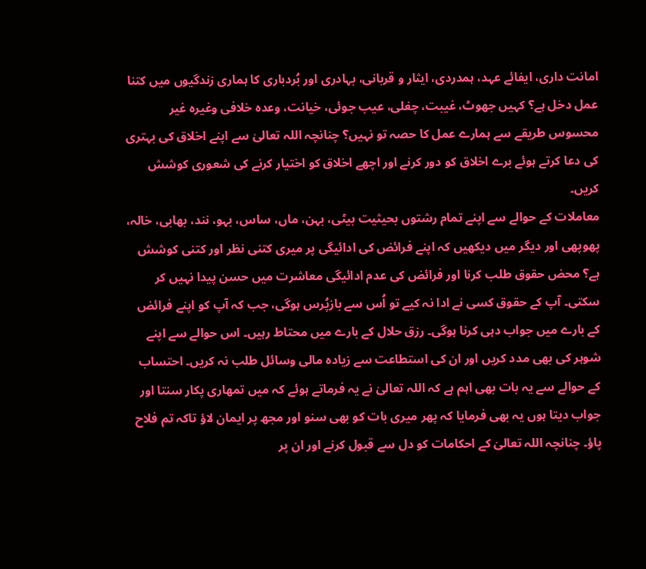امانت داری، ایفائے عہد، ہمدردی، ایثار و قربانی، بہادری اور بُردباری کا ہماری زندگیوں میں کتنا عمل دخل ہے؟ کہیں جھوٹ، غیبت، چغلی، عیب جوئی، خیانت، وعدہ خلافی وغیرہ غیر محسوس طریقے سے ہمارے عمل کا حصہ تو نہیں؟ چنانچہ اللہ تعالیٰ سے اپنے اخلاق کی بہتری کی دعا کرتے ہوئے برے اخلاق کو دور کرنے اور اچھے اخلاق کو اختیار کرنے کی شعوری کوشش کریں۔
معاملات کے حوالے سے اپنے تمام رشتوں بحیثیت بیٹی، بہن، ماں، ساس، بہو، نند، بھابی، خالہ، پھوپھی اور دیگر میں دیکھیں کہ اپنے فرائض کی ادائیگی پر میری کتنی نظر اور کتنی کوشش ہے؟ محض حقوق طلب کرنا اور فرائض کی عدم ادائیگی معاشرت میں حسن پیدا نہیں کر سکتی۔ آپ کے حقوق کسی نے ادا نہ کیے تو اُس سے بازپُرس ہوگی، جب کہ آپ کو اپنے فرائض کے بارے میں جواب دہی کرنا ہوگی۔ رزق حلال کے بارے میں محتاط رہیں۔ اس حوالے سے اپنے شوہر کی بھی مدد کریں اور ان کی استطاعت سے زیادہ مالی وسائل طلب نہ کریں۔ احتساب کے حوالے سے یہ بات بھی اہم ہے کہ اللہ تعالیٰ نے یہ فرماتے ہوئے کہ میں تمھاری پکار سنتا اور جواب دیتا ہوں یہ بھی فرمایا کہ پھر میری بات کو بھی سنو اور مجھ پر ایمان لاؤ تاکہ تم فلاح پاؤ۔ چنانچہ اللہ تعالیٰ کے احکامات کو دل سے قبول کرنے اور ان پر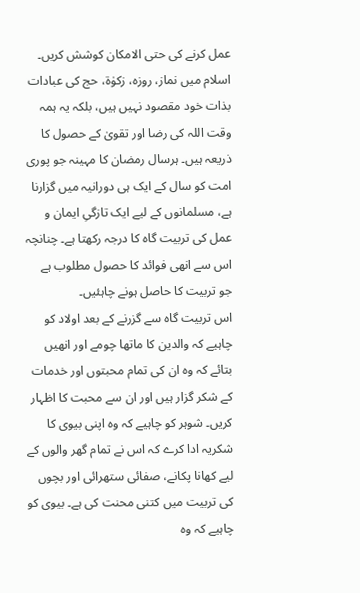عمل کرنے کی حتی الامکان کوشش کریں۔
اسلام میں نماز، روزہ، زکوٰۃ، حج کی عبادات بذات خود مقصود نہیں ہیں، بلکہ یہ ہمہ وقت اللہ کی رضا اور تقویٰ کے حصول کا ذریعہ ہیں۔ ہرسال رمضان کا مہینہ جو پوری امت کو سال کے ایک ہی دورانیہ میں گزارنا ہے، مسلمانوں کے لیے ایک تازگیِ ایمان و عمل کی تربیت گاہ کا درجہ رکھتا ہے۔ چنانچہ اس سے انھی فوائد کا حصول مطلوب ہے جو تربیت کا حاصل ہونے چاہئیں۔
اس تربیت گاہ سے گزرنے کے بعد اولاد کو چاہیے کہ والدین کا ماتھا چومے اور انھیں بتائے کہ وہ ان کی تمام محبتوں اور خدمات کے شکر گزار ہیں اور ان سے محبت کا اظہار کریں۔ شوہر کو چاہیے کہ وہ اپنی بیوی کا شکریہ ادا کرے کہ اس نے تمام گھر والوں کے لیے کھانا پکانے، صفائی ستھرائی اور بچوں کی تربیت میں کتنی محنت کی ہے۔ بیوی کو چاہیے کہ وہ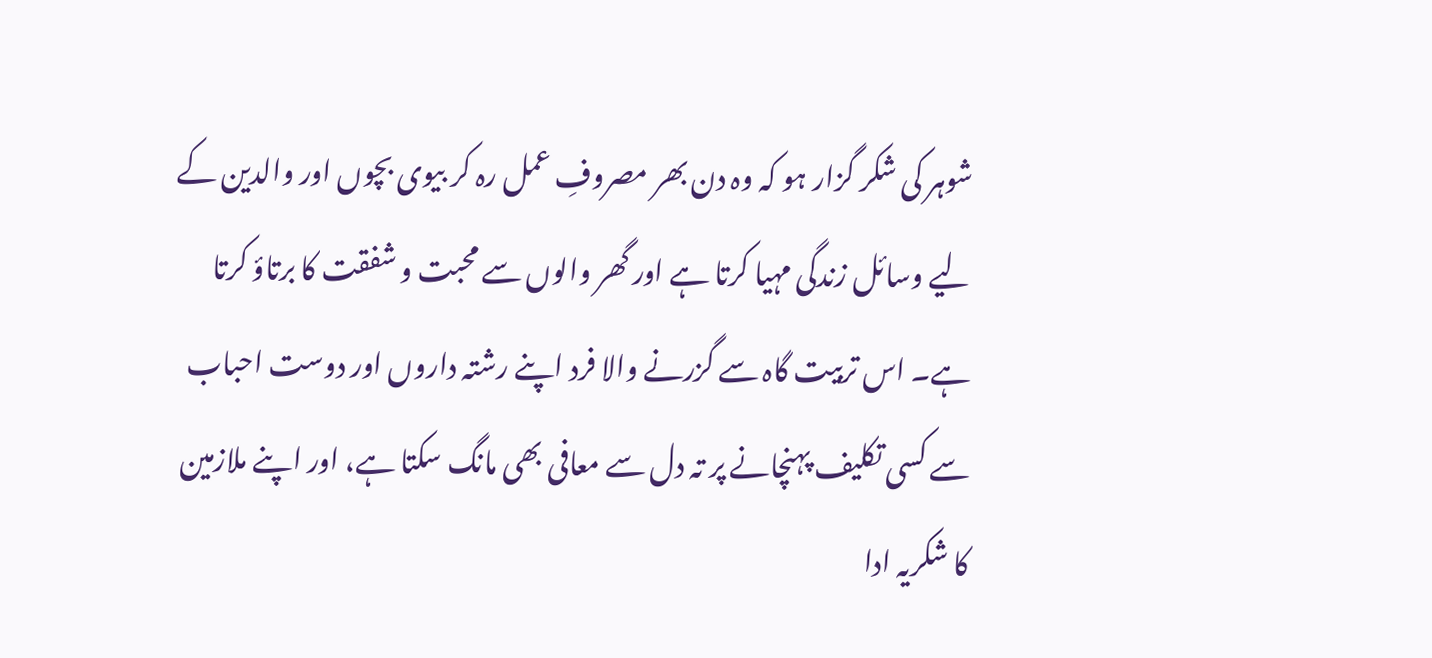شوہر کی شکر گزار ہو کہ وہ دن بھر مصروفِ عمل رہ کر بیوی بچوں اور والدین کے لیے وسائل زندگی مہیا کرتا ہے اور گھر والوں سے محبت و شفقت کا برتاؤ کرتا ہے۔ اس تربیت گاہ سے گزرنے والا فرد اپنے رشتہ داروں اور دوست احباب سے کسی تکلیف پہنچانے پر تہ دل سے معافی بھی مانگ سکتا ہے، اور اپنے ملازمین کا شکریہ ادا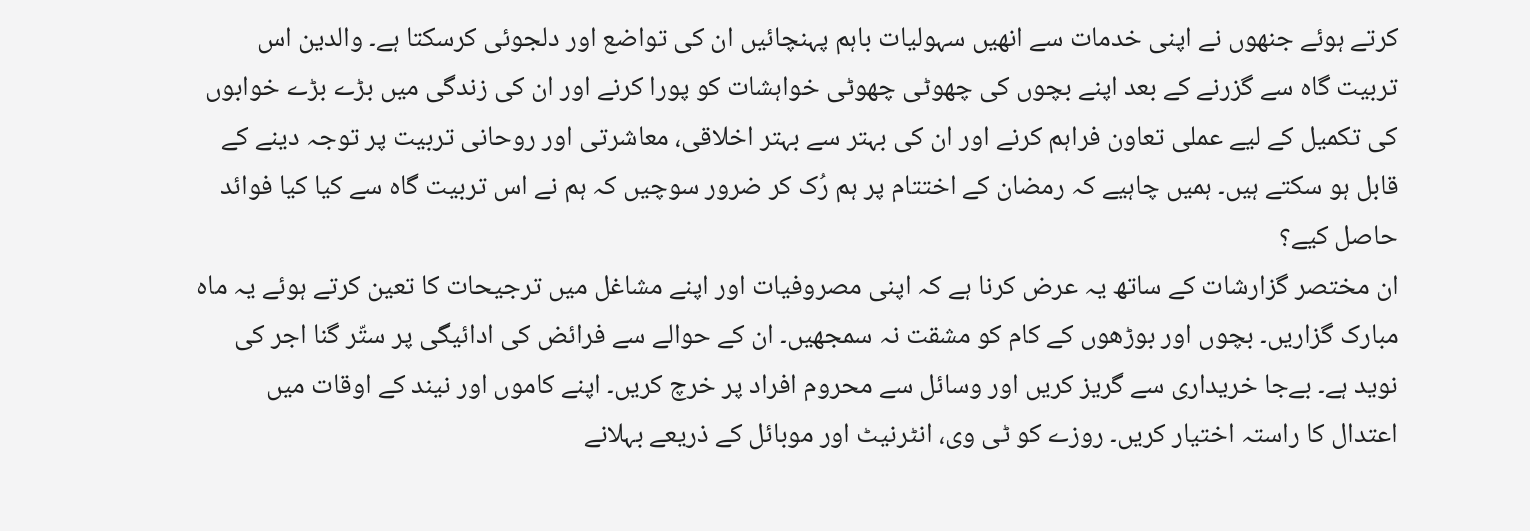کرتے ہوئے جنھوں نے اپنی خدمات سے انھیں سہولیات باہم پہنچائیں ان کی تواضع اور دلجوئی کرسکتا ہے۔ والدین اس تربیت گاہ سے گزرنے کے بعد اپنے بچوں کی چھوٹی چھوٹی خواہشات کو پورا کرنے اور ان کی زندگی میں بڑے بڑے خوابوں کی تکمیل کے لیے عملی تعاون فراہم کرنے اور ان کی بہتر سے بہتر اخلاقی، معاشرتی اور روحانی تربیت پر توجہ دینے کے قابل ہو سکتے ہیں۔ ہمیں چاہیے کہ رمضان کے اختتام پر ہم رُک کر ضرور سوچیں کہ ہم نے اس تربیت گاہ سے کیا کیا فوائد حاصل کیے؟
ان مختصر گزارشات کے ساتھ یہ عرض کرنا ہے کہ اپنی مصروفیات اور اپنے مشاغل میں ترجیحات کا تعین کرتے ہوئے یہ ماہ مبارک گزاریں۔ بچوں اور بوڑھوں کے کام کو مشقت نہ سمجھیں۔ ان کے حوالے سے فرائض کی ادائیگی پر ستّر گنا اجر کی نوید ہے۔ بےجا خریداری سے گریز کریں اور وسائل سے محروم افراد پر خرچ کریں۔ اپنے کاموں اور نیند کے اوقات میں اعتدال کا راستہ اختیار کریں۔ روزے کو ٹی وی، انٹرنیٹ اور موبائل کے ذریعے بہلانے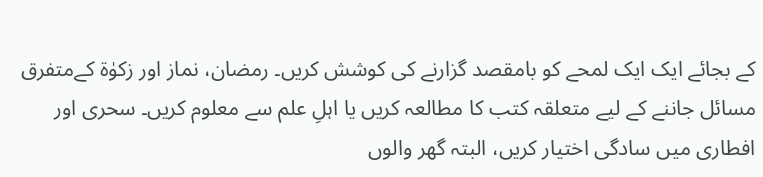کے بجائے ایک ایک لمحے کو بامقصد گزارنے کی کوشش کریں۔ رمضان، نماز اور زکوٰۃ کےمتفرق مسائل جاننے کے لیے متعلقہ کتب کا مطالعہ کریں یا اہلِ علم سے معلوم کریں۔ سحری اور افطاری میں سادگی اختیار کریں، البتہ گھر والوں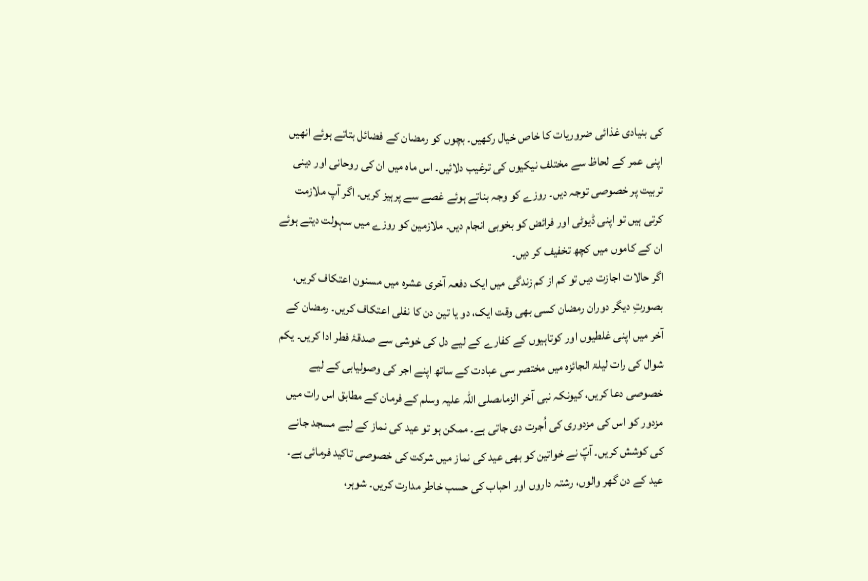کی بنیادی غذائی ضروریات کا خاص خیال رکھیں۔ بچوں کو رمضان کے فضائل بتاتے ہوئے انھیں اپنی عمر کے لحاظ سے مختلف نیکیوں کی ترغیب دلائیں۔ اس ماہ میں ان کی روحانی اور دینی تربیت پر خصوصی توجہ دیں۔ روزے کو وجہ بناتے ہوئے غصے سے پرہیز کریں۔ اگر آپ ملازمت کرتی ہیں تو اپنی ڈیوٹی اور فرائض کو بخوبی انجام دیں۔ ملازمین کو روزے میں سہولت دیتے ہوئے ان کے کاموں میں کچھ تخفیف کر دیں۔
اگر حالات اجازت دیں تو کم از کم زندگی میں ایک دفعہ آخری عشرہ میں مسنون اعتکاف کریں، بصورتِ دیگر دوران رمضان کسی بھی وقت ایک، دو یا تین دن کا نفلی اعتکاف کریں۔ رمضان کے آخر میں اپنی غلطیوں اور کوتاہیوں کے کفارے کے لیے دل کی خوشی سے صدقۂ فطر ادا کریں۔ یکم شوال کی رات لیلۃ الجائزہ میں مختصر سی عبادت کے ساتھ اپنے اجر کی وصولیابی کے لیے خصوصی دعا کریں، کیونکہ نبی آخر الزماںصلی اللہ علیہ وسلم کے فرمان کے مطابق اس رات میں مزدور کو اس کی مزدوری کی اُجرت دی جاتی ہے۔ ممکن ہو تو عید کی نماز کے لیے مسجد جانے کی کوشش کریں۔ آپؐ نے خواتین کو بھی عید کی نماز میں شرکت کی خصوصی تاکید فرمائی ہے۔
عید کے دن گھر والوں، رشتہ داروں اور احباب کی حسب خاطر مدارت کریں۔ شوہر،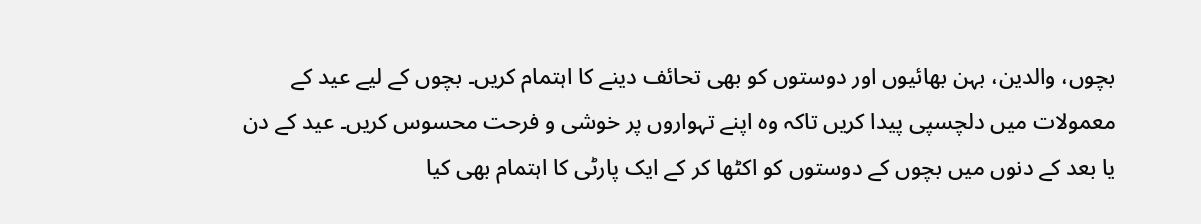بچوں، والدین، بہن بھائیوں اور دوستوں کو بھی تحائف دینے کا اہتمام کریں۔ بچوں کے لیے عید کے معمولات میں دلچسپی پیدا کریں تاکہ وہ اپنے تہواروں پر خوشی و فرحت محسوس کریں۔ عید کے دن یا بعد کے دنوں میں بچوں کے دوستوں کو اکٹھا کر کے ایک پارٹی کا اہتمام بھی کیا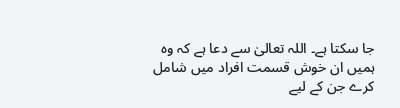جا سکتا ہے۔ اللہ تعالیٰ سے دعا ہے کہ وہ ہمیں ان خوش قسمت افراد میں شامل کرے جن کے لیے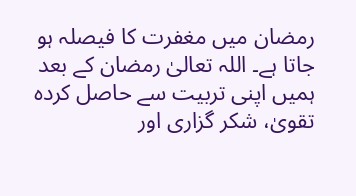رمضان میں مغفرت کا فیصلہ ہو جاتا ہے۔ اللہ تعالیٰ رمضان کے بعد ہمیں اپنی تربیت سے حاصل کردہ تقویٰ، شکر گزاری اور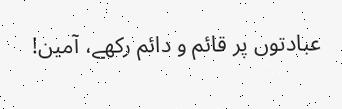عبادتوں پر قائم و دائم رکھے، آمین!